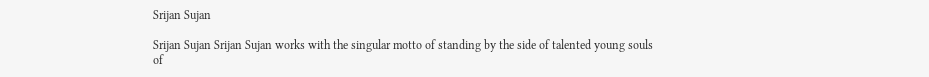Srijan Sujan

Srijan Sujan Srijan Sujan works with the singular motto of standing by the side of talented young souls of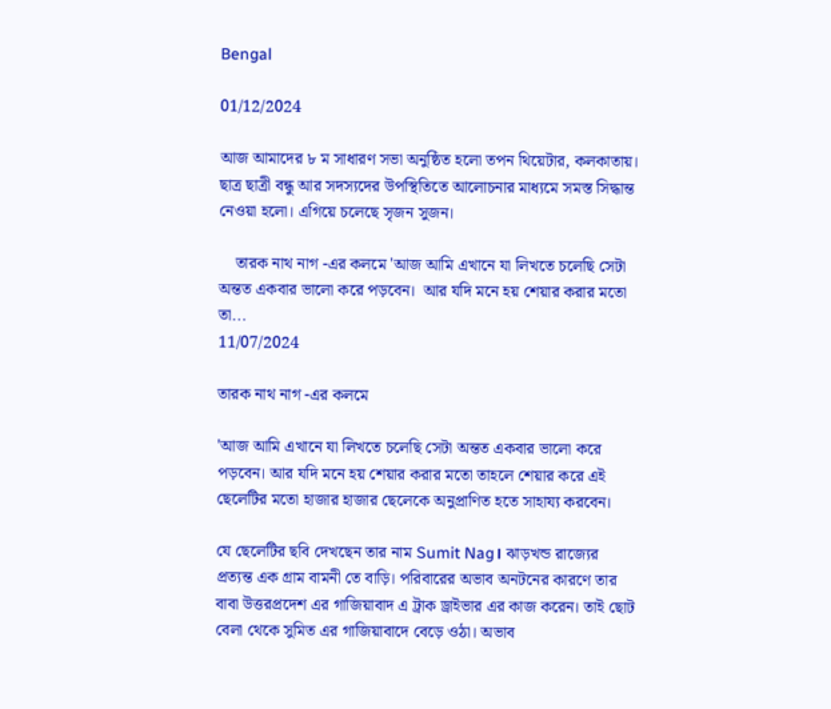Bengal

01/12/2024

আজ আমাদের ৮ ম সাধারণ সভা অনুষ্ঠিত হলো তপন থিয়েটার, কলকাতায়। ছাত্র ছাত্রী বন্ধু আর সদস্যদের উপস্থিতিতে আলোচনার মাধ্যমে সমস্ত সিদ্ধান্ত নেওয়া হলো। এগিয়ে চলেছে সৃজন সুজন।

    তারক নাথ নাগ -এর কলমে 'আজ আমি এখানে যা লিখতে চলেছি সেটা অন্তত একবার ভালো করে পড়বেন।  আর যদি মনে হয় শেয়ার করার মতো তা...
11/07/2024

তারক নাথ নাগ -এর কলমে

'আজ আমি এখানে যা লিখতে চলেছি সেটা অন্তত একবার ভালো করে পড়বেন। আর যদি মনে হয় শেয়ার করার মতো তাহলে শেয়ার করে এই ছেলেটির মতো হাজার হাজার ছেলেকে অনুপ্রাণিত হতে সাহায্য করবেন।

যে ছেলেটির ছবি দেখছেন তার নাম Sumit Nag। ঝাড়খন্ড রাজ্যের প্রত্যন্ত এক গ্রাম বামনী তে বাড়ি। পরিবারের অভাব অনটনের কারণে তার বাবা উত্তরপ্রদেশ এর গাজিয়াবাদ এ ট্রাক ড্রাইভার এর কাজ করেন। তাই ছোট বেলা থেকে সুমিত এর গাজিয়াবাদে বেড়ে ওঠা। অভাব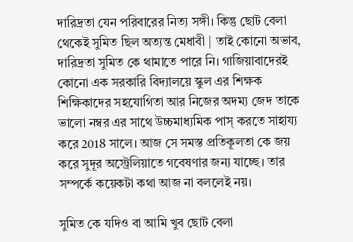দারিদ্রতা যেন পরিবারের নিত্য সঙ্গী। কিন্তু ছোট বেলা থেকেই সুমিত ছিল অত্যন্ত মেধাবী | তাই কোনো অভাব, দারিদ্রতা সুমিত কে থামাতে পারে নি। গাজিয়াবাদেরই কোনো এক সরকারি বিদ্যালয়ে স্কুল এর শিক্ষক শিক্ষিকাদের সহযোগিতা আর নিজের অদম্য জেদ তাকে ভালো নম্বর এর সাথে উচ্চমাধ্যমিক পাস্ করতে সাহায্য করে 2018 সালে। আজ সে সমস্ত প্রতিকূলতা কে জয় করে সুদূর অস্ট্রেলিয়াতে গবেষণার জন্য যাচ্ছে। তার সম্পর্কে কয়েকটা কথা আজ না বললেই নয়।

সুমিত কে যদিও বা আমি খুব ছোট বেলা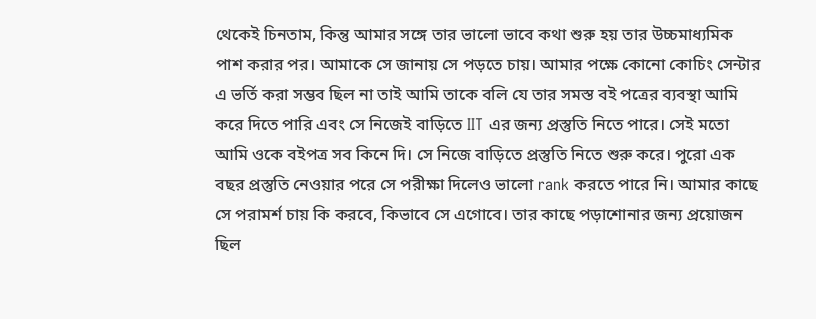থেকেই চিনতাম, কিন্তু আমার সঙ্গে তার ভালো ভাবে কথা শুরু হয় তার উচ্চমাধ্যমিক পাশ করার পর। আমাকে সে জানায় সে পড়তে চায়। আমার পক্ষে কোনো কোচিং সেন্টার এ ভর্তি করা সম্ভব ছিল না তাই আমি তাকে বলি যে তার সমস্ত বই পত্রের ব্যবস্থা আমি করে দিতে পারি এবং সে নিজেই বাড়িতে IIT এর জন্য প্রস্তুতি নিতে পারে। সেই মতো আমি ওকে বইপত্র সব কিনে দি। সে নিজে বাড়িতে প্রস্তুতি নিতে শুরু করে। পুরো এক বছর প্রস্তুতি নেওয়ার পরে সে পরীক্ষা দিলেও ভালো rank করতে পারে নি। আমার কাছে সে পরামর্শ চায় কি করবে, কিভাবে সে এগোবে। তার কাছে পড়াশোনার জন্য প্রয়োজন ছিল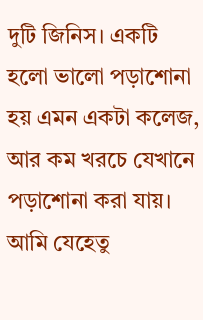দুটি জিনিস। একটি হলো ভালো পড়াশোনা হয় এমন একটা কলেজ, আর কম খরচে যেখানে পড়াশোনা করা যায়। আমি যেহেতু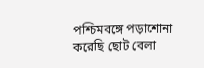পশ্চিমবঙ্গে পড়াশোনা করেছি ছোট বেলা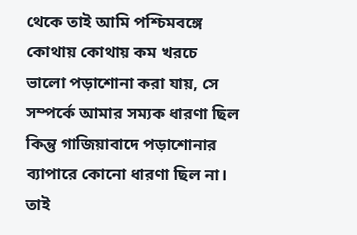থেকে তাই আমি পশ্চিমবঙ্গে কোথায় কোথায় কম খরচে ভালো পড়াশোনা করা যায়, সে সম্পর্কে আমার সম্যক ধারণা ছিল কিন্তু গাজিয়াবাদে পড়াশোনার ব্যাপারে কোনো ধারণা ছিল না। তাই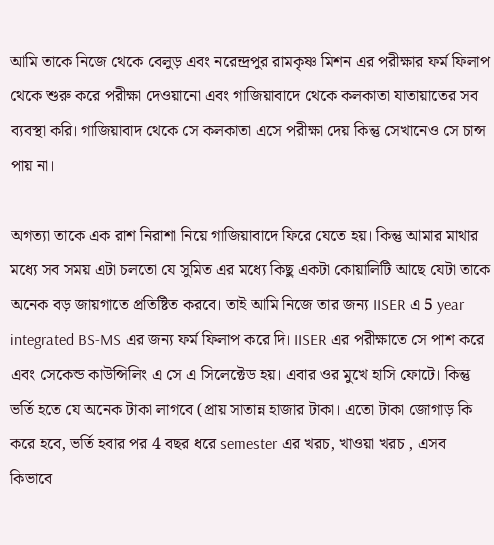আমি তাকে নিজে থেকে বেলুড় এবং নরেন্দ্রপুর রামকৃষ্ণ মিশন এর পরীক্ষার ফর্ম ফিলাপ থেকে শুরু করে পরীক্ষা দেওয়ানো এবং গাজিয়াবাদে থেকে কলকাতা যাতায়াতের সব ব্যবস্থা করি। গাজিয়াবাদ থেকে সে কলকাতা এসে পরীক্ষা দেয় কিন্তু সেখানেও সে চান্স পায় না।

অগত্যা তাকে এক রাশ নিরাশা নিয়ে গাজিয়াবাদে ফিরে যেতে হয়। কিন্তু আমার মাথার মধ্যে সব সময় এটা চলতো যে সুমিত এর মধ্যে কিছু একটা কোয়ালিটি আছে যেটা তাকে অনেক বড় জায়গাতে প্রতিষ্টিত করবে। তাই আমি নিজে তার জন্য IISER এ 5 year integrated BS-MS এর জন্য ফর্ম ফিলাপ করে দি। IISER এর পরীক্ষাতে সে পাশ করে এবং সেকেন্ড কাউন্সিলিং এ সে এ সিলেক্টেড হয়। এবার ওর মুখে হাসি ফোটে। কিন্তু ভর্তি হতে যে অনেক টাকা লাগবে (প্রায় সাতান্ন হাজার টাকা। এতো টাকা জোগাড় কি করে হবে, ভর্তি হবার পর 4 বছর ধরে semester এর খরচ, খাওয়া খরচ , এসব কিভাবে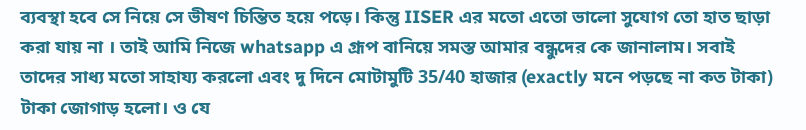ব্যবস্থা হবে সে নিয়ে সে ভীষণ চিন্তিত হয়ে পড়ে। কিন্তু IISER এর মতো এতো ভালো সুযোগ তো হাত ছাড়া করা যায় না । তাই আমি নিজে whatsapp এ গ্রূপ বানিয়ে সমস্ত আমার বন্ধুদের কে জানালাম। সবাই তাদের সাধ্য মতো সাহায্য করলো এবং দু দিনে মোটামুটি 35/40 হাজার (exactly মনে পড়ছে না কত টাকা) টাকা জোগাড় হলো। ও যে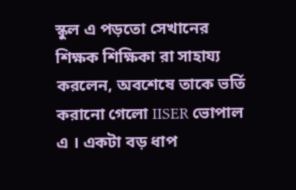স্কুল এ পড়তো সেখানের শিক্ষক শিক্ষিকা রা সাহায্য করলেন, অবশেষে তাকে ভর্তি করানো গেলো IISER ভোপাল এ । একটা বড় ধাপ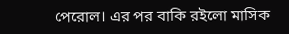পেরোল। এর পর বাকি রইলো মাসিক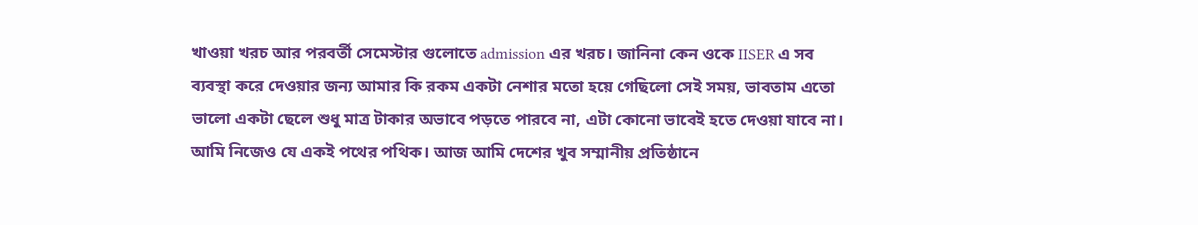খাওয়া খরচ আর পরবর্তী সেমেস্টার গুলোতে admission এর খরচ। জানিনা কেন ওকে IISER এ সব ব্যবস্থা করে দেওয়ার জন্য আমার কি রকম একটা নেশার মতো হয়ে গেছিলো সেই সময়, ভাবতাম এতো ভালো একটা ছেলে শুধু মাত্র টাকার অভাবে পড়তে পারবে না, এটা কোনো ভাবেই হতে দেওয়া যাবে না। আমি নিজেও যে একই পথের পথিক। আজ আমি দেশের খুব সম্মানীয় প্রতিষ্ঠানে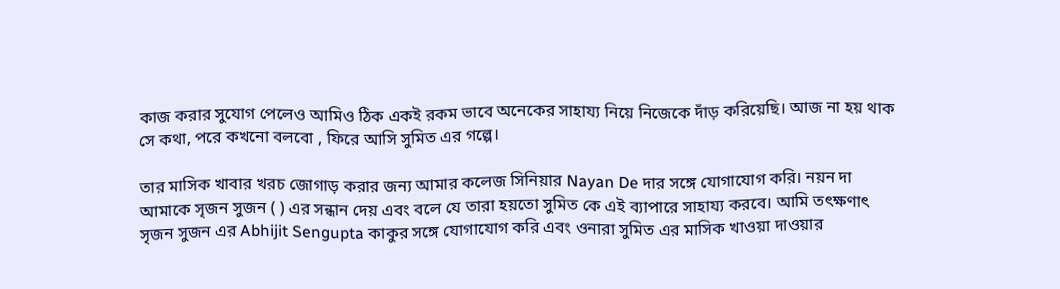কাজ করার সুযোগ পেলেও আমিও ঠিক একই রকম ভাবে অনেকের সাহায্য নিয়ে নিজেকে দাঁড় করিয়েছি। আজ না হয় থাক সে কথা, পরে কখনো বলবো , ফিরে আসি সুমিত এর গল্পে।

তার মাসিক খাবার খরচ জোগাড় করার জন্য আমার কলেজ সিনিয়ার Nayan De দার সঙ্গে যোগাযোগ করি। নয়ন দা আমাকে সৃজন সুজন ( ) এর সন্ধান দেয় এবং বলে যে তারা হয়তো সুমিত কে এই ব্যাপারে সাহায্য করবে। আমি তৎক্ষণাৎ সৃজন সুজন এর Abhijit Sengupta কাকুর সঙ্গে যোগাযোগ করি এবং ওনারা সুমিত এর মাসিক খাওয়া দাওয়ার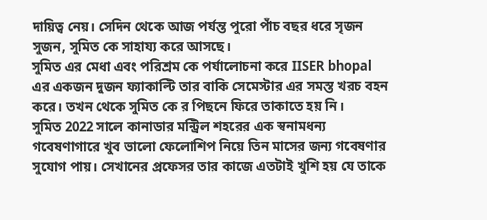দায়িত্ব নেয়। সেদিন থেকে আজ পর্যন্ত পুরো পাঁচ বছর ধরে সৃজন সুজন, সুমিত কে সাহায্য করে আসছে।
সুমিত এর মেধা এবং পরিশ্রম কে পর্যালোচনা করে IISER bhopal এর একজন দুজন ফ্যাকাল্টি তার বাকি সেমেস্টার এর সমস্ত খরচ বহন করে। তখন থেকে সুমিত কে র পিছনে ফিরে তাকাতে হয় নি।
সুমিত 2022 সালে কানাডার মন্ট্রিল শহরের এক স্বনামধন্য গবেষণাগারে খুব ভালো ফেলোশিপ নিয়ে তিন মাসের জন্য গবেষণার সুযোগ পায়। সেখানের প্রফেসর তার কাজে এতটাই খুশি হয় যে তাকে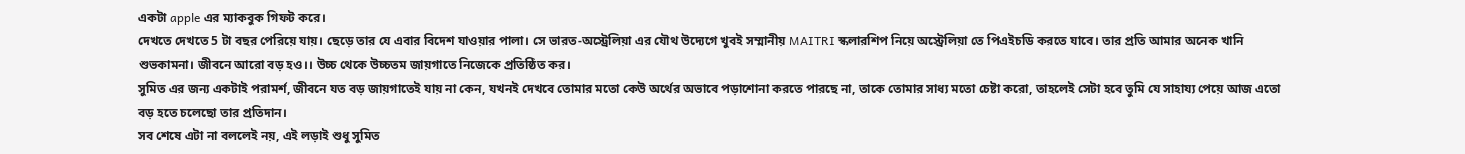একটা apple এর ম্যাকবুক গিফট করে।
দেখতে দেখতে 5 টা বছর পেরিয়ে যায়। ছেড়ে তার যে এবার বিদেশ যাওয়ার পালা। সে ভারত-অস্ট্রেলিয়া এর যৌথ উদ্যেগে খুবই সম্মানীয় MAITRI স্কলারশিপ নিয়ে অস্ট্রেলিয়া তে পিএইচডি করতে যাবে। তার প্রতি আমার অনেক খানি শুভকামনা। জীবনে আরো বড় হও।। উচ্চ থেকে উচ্চতম জায়গাতে নিজেকে প্রতিষ্ঠিত কর।
সুমিত এর জন্য একটাই পরামর্শ, জীবনে যত বড় জায়গাতেই যায় না কেন, যখনই দেখবে তোমার মতো কেউ অর্থের অভাবে পড়াশোনা করতে পারছে না, তাকে তোমার সাধ্য মতো চেষ্টা করো, তাহলেই সেটা হবে তুমি যে সাহায্য পেয়ে আজ এতো বড় হতে চলেছো তার প্রতিদান।
সব শেষে এটা না বললেই নয়, এই লড়াই শুধু সুমিত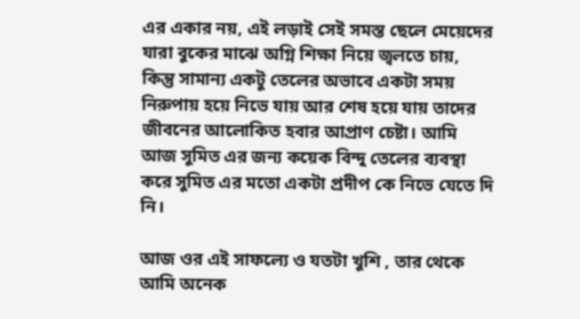এর একার নয়, এই লড়াই সেই সমস্ত ছেলে মেয়েদের যারা বুকের মাঝে অগ্নি শিক্ষা নিয়ে জ্বলতে চায়, কিন্তু সামান্য একটু তেলের অভাবে একটা সময় নিরুপায় হয়ে নিভে যায় আর শেষ হয়ে যায় তাদের জীবনের আলোকিত হবার আপ্রাণ চেষ্টা। আমি আজ সুমিত এর জন্য কয়েক বিন্দু তেলের ব্যবস্থা করে সুমিত এর মতো একটা প্রদীপ কে নিভে যেতে দি নি।

আজ ওর এই সাফল্যে ও যতটা খুশি , তার থেকে আমি অনেক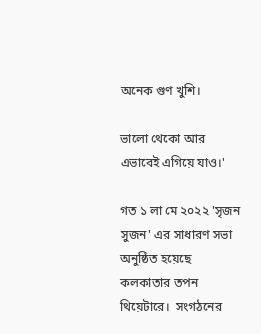অনেক গুণ খুশি।

ভালো থেকো আর এভাবেই এগিয়ে যাও।'

গত ১ লা মে ২০২২ 'সৃজন সুজন' এর সাধারণ সভা অনুষ্ঠিত হয়েছে কলকাতার তপন থিয়েটারে।  সংগঠনের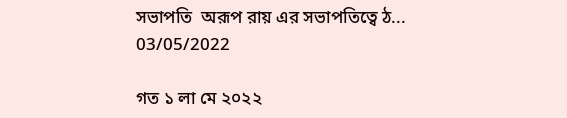সভাপতি  অরূপ রায় এর সভাপতিত্বে ঠ...
03/05/2022

গত ১ লা মে ২০২২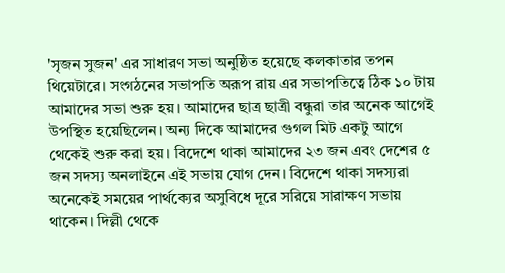'সৃজন সুজন' এর সাধারণ সভা অনুষ্ঠিত হয়েছে কলকাতার তপন থিয়েটারে। সংগঠনের সভাপতি অরূপ রায় এর সভাপতিত্বে ঠিক ১০ টায় আমাদের সভা শুরু হয়। আমাদের ছাত্র ছাত্রী বন্ধুরা তার অনেক আগেই উপস্থিত হয়েছিলেন। অন্য দিকে আমাদের গুগল মিট একটু আগে থেকেই শুরু করা হয়। বিদেশে থাকা আমাদের ২৩ জন এবং দেশের ৫ জন সদস্য অনলাইনে এই সভায় যোগ দেন। বিদেশে থাকা সদস্যরা অনেকেই সময়ের পার্থক্যের অসুবিধে দূরে সরিয়ে সারাক্ষণ সভায় থাকেন। দিল্লী থেকে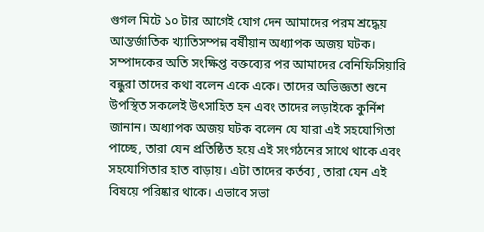গুগল মিটে ১০ টার আগেই যোগ দেন আমাদের পরম শ্রদ্ধেয় আন্তর্জাতিক খ্যাতিসম্পন্ন বর্ষীয়ান অধ্যাপক অজয় ঘটক। সম্পাদকের অতি সংক্ষিপ্ত বক্তব্যের পর আমাদের বেনিফিসিয়ারি বন্ধুরা তাদের কথা বলেন একে একে। তাদের অভিজ্ঞতা শুনে উপস্থিত সকলেই উৎসাহিত হন এবং তাদের লড়াইকে কুর্নিশ জানান। অধ্যাপক অজয় ঘটক বলেন যে যারা এই সহযোগিতা পাচ্ছে, তারা যেন প্রতিষ্ঠিত হয়ে এই সংগঠনের সাথে থাকে এবং সহযোগিতার হাত বাড়ায়। এটা তাদের কর্তব্য , তারা যেন এই বিষয়ে পরিষ্কার থাকে। এভাবে সভা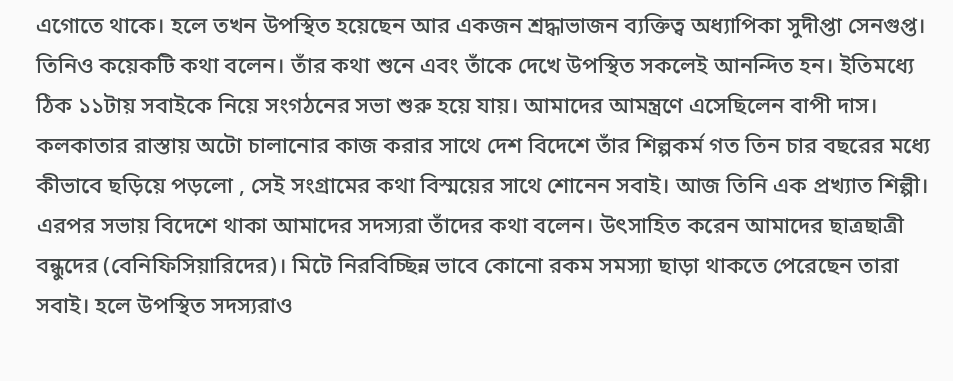এগোতে থাকে। হলে তখন উপস্থিত হয়েছেন আর একজন শ্রদ্ধাভাজন ব্যক্তিত্ব অধ্যাপিকা সুদীপ্তা সেনগুপ্ত। তিনিও কয়েকটি কথা বলেন। তাঁর কথা শুনে এবং তাঁকে দেখে উপস্থিত সকলেই আনন্দিত হন। ইতিমধ্যে ঠিক ১১টায় সবাইকে নিয়ে সংগঠনের সভা শুরু হয়ে যায়। আমাদের আমন্ত্রণে এসেছিলেন বাপী দাস। কলকাতার রাস্তায় অটো চালানোর কাজ করার সাথে দেশ বিদেশে তাঁর শিল্পকর্ম গত তিন চার বছরের মধ্যে কীভাবে ছড়িয়ে পড়লো , সেই সংগ্রামের কথা বিস্ময়ের সাথে শোনেন সবাই। আজ তিনি এক প্রখ্যাত শিল্পী। এরপর সভায় বিদেশে থাকা আমাদের সদস্যরা তাঁদের কথা বলেন। উৎসাহিত করেন আমাদের ছাত্রছাত্রী বন্ধুদের (বেনিফিসিয়ারিদের)। মিটে নিরবিচ্ছিন্ন ভাবে কোনো রকম সমস্যা ছাড়া থাকতে পেরেছেন তারা সবাই। হলে উপস্থিত সদস্যরাও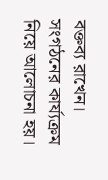বক্তব্য রাখেন। সংগঠনের কার্য্যক্রম নিয়ে আলোচনা হয়।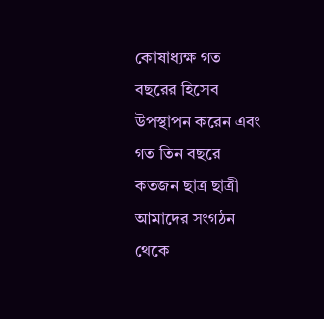কোষাধ্যক্ষ গত বছরের হিসেব উপস্থাপন করেন এবং গত তিন বছরে কতজন ছাত্র ছাত্রী আমাদের সংগঠন থেকে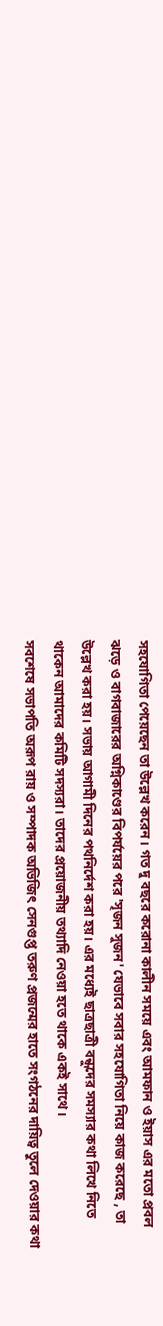সহযোগিতা পেয়েছেন তা উল্লেখ করেন। গত দু বছরে করোনা কালীন সময়ে এবং আমফান ও ইয়াস এর মতো প্রবল ঝড়ে ও বাগবাজারের অগ্নিকাণ্ডের বিপর্যয়ের পরে 'সৃজন সুজন' যেভাবে সবার সহযোগিতা নিয়ে কাজ করেছে , তা উল্লেখ করা হয়। সভায় আগামী দিনের পথনির্দেশ করা হয়। এর মধ্যেই ছাত্রছাত্রী বন্ধুদের সমস্যার কথা লিখে নিতে থাকেন আমাদের কমিটি সদস্যরা। তাদের প্রয়োজনীয় তথ্যাদি নেওয়া হতে থাকে একই সাথে।
সবশেষে সভাপতি অরূপ রায় ও সম্পাদক অভিজিৎ সেনগুপ্ত তরুণ প্রজন্মের হাতে সংগঠনের দায়িত্ব তুলে দেওয়ার কথা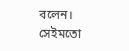বলেন। সেইমতো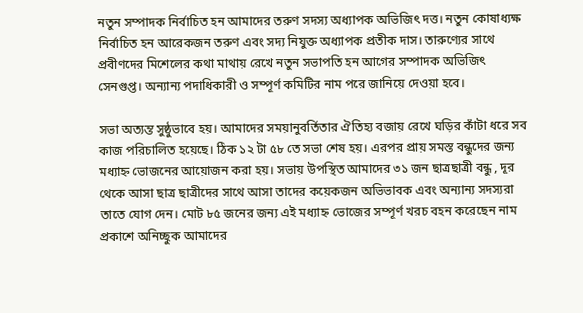নতুন সম্পাদক নির্বাচিত হন আমাদের তরুণ সদস্য অধ্যাপক অভিজিৎ দত্ত। নতুন কোষাধ্যক্ষ নির্বাচিত হন আরেকজন তরুণ এবং সদ্য নিযুক্ত অধ্যাপক প্রতীক দাস। তারুণ্যের সাথে প্রবীণদের মিশেলের কথা মাথায় রেখে নতুন সভাপতি হন আগের সম্পাদক অভিজিৎ সেনগুপ্ত। অন্যান্য পদাধিকারী ও সম্পূর্ণ কমিটির নাম পরে জানিয়ে দেওয়া হবে।

সভা অত্যন্ত সুষ্ঠুভাবে হয়। আমাদের সময়ানুবর্তিতার ঐতিহ্য বজায় রেখে ঘড়ির কাঁটা ধরে সব কাজ পরিচালিত হয়েছে। ঠিক ১২ টা ৫৮ তে সভা শেষ হয়। এরপর প্রায় সমস্ত বন্ধুদের জন্য মধ্যাহ্ন ভোজনের আয়োজন করা হয়। সভায় উপস্থিত আমাদের ৩১ জন ছাত্রছাত্রী বন্ধু , দূর থেকে আসা ছাত্র ছাত্রীদের সাথে আসা তাদের কয়েকজন অভিভাবক এবং অন্যান্য সদস্যরা তাতে যোগ দেন। মোট ৮৫ জনের জন্য এই মধ্যাহ্ন ভোজের সম্পূর্ণ খরচ বহন করেছেন নাম প্রকাশে অনিচ্ছুক আমাদের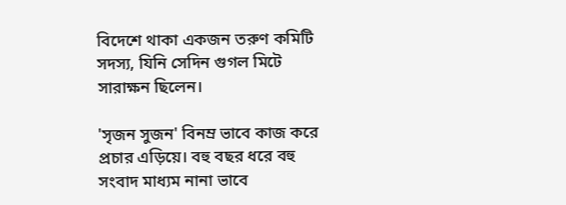বিদেশে থাকা একজন তরুণ কমিটি সদস্য, যিনি সেদিন গুগল মিটে সারাক্ষন ছিলেন।

'সৃজন সুজন' বিনম্র ভাবে কাজ করে প্রচার এড়িয়ে। বহু বছর ধরে বহু সংবাদ মাধ্যম নানা ভাবে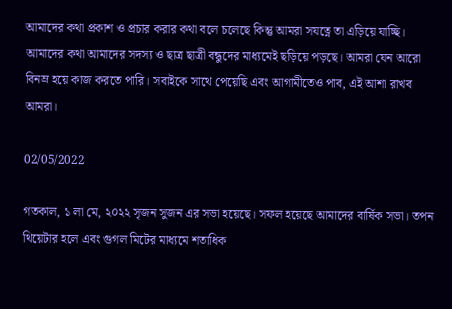আমাদের কথা প্রকাশ ও প্রচার করার কথা বলে চলেছে কিন্তু আমরা সযত্নে তা এড়িয়ে যাচ্ছি। আমাদের কথা আমাদের সদস্য ও ছাত্র ছাত্রী বন্ধুদের মাধ্যমেই ছড়িয়ে পড়ছে। আমরা যেন আরো বিনম্র হয়ে কাজ করতে পারি। সবাইকে সাথে পেয়েছি এবং আগামীতেও পাব, এই আশা রাখব আমরা।

02/05/2022

গতকাল, ১ লা মে, ২০২২ সৃজন সুজন এর সভা হয়েছে। সফল হয়েছে আমাদের বার্ষিক সভা। তপন থিয়েটার হলে এবং গুগল মিটের মাধ্যমে শতাধিক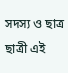সদস্য ও ছাত্র ছাত্রী এই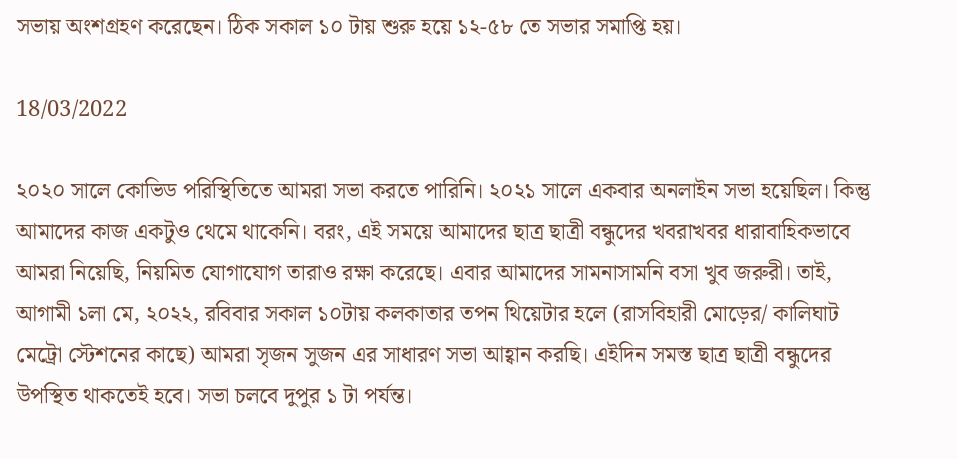সভায় অংশগ্রহণ করেছেন। ঠিক সকাল ১০ টায় শুরু হয়ে ১২-৫৮ তে সভার সমাপ্তি হয়।

18/03/2022

২০২০ সালে কোভিড পরিস্থিতিতে আমরা সভা করতে পারিনি। ২০২১ সালে একবার অনলাইন সভা হয়েছিল। কিন্তু আমাদের কাজ একটুও থেমে থাকেনি। বরং, এই সময়ে আমাদের ছাত্র ছাত্রী বন্ধুদের খবরাখবর ধারাবাহিকভাবে আমরা নিয়েছি, নিয়মিত যোগাযোগ তারাও রক্ষা করেছে। এবার আমাদের সামনাসামনি বসা খুব জরুরী। তাই, আগামী ১লা মে, ২০২২, রবিবার সকাল ১০টায় কলকাতার তপন থিয়েটার হলে (রাসবিহারী মোড়ের/ কালিঘাট মেট্রো স্টেশনের কাছে) আমরা সৃজন সুজন এর সাধারণ সভা আহ্বান করছি। এইদিন সমস্ত ছাত্র ছাত্রী বন্ধুদের উপস্থিত থাকতেই হবে। সভা চলবে দুপুর ১ টা পর্যন্ত।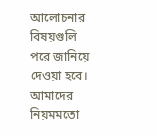আলোচনার বিষয়গুলি পরে জানিয়ে দেওয়া হবে। আমাদের নিয়মমতো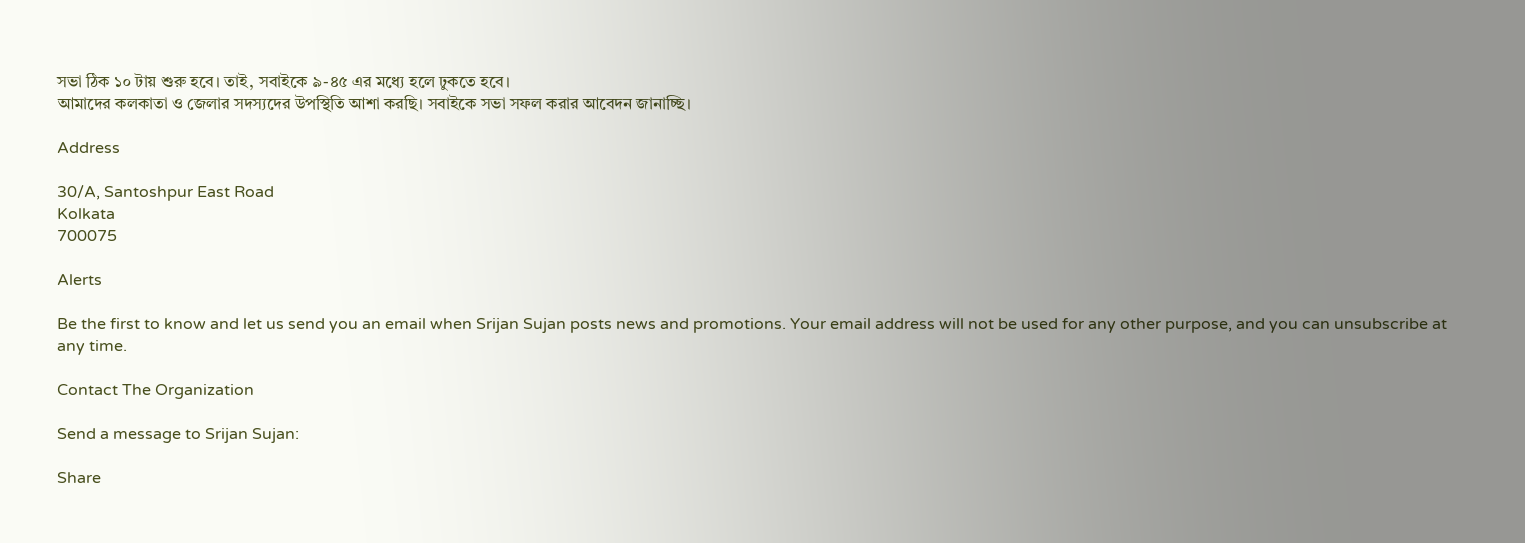সভা ঠিক ১০ টায় শুরু হবে। তাই, সবাইকে ৯-৪৫ এর মধ্যে হলে ঢুকতে হবে।
আমাদের কলকাতা ও জেলার সদস্যদের উপস্থিতি আশা করছি। সবাইকে সভা সফল করার আবেদন জানাচ্ছি।

Address

30/A, Santoshpur East Road
Kolkata
700075

Alerts

Be the first to know and let us send you an email when Srijan Sujan posts news and promotions. Your email address will not be used for any other purpose, and you can unsubscribe at any time.

Contact The Organization

Send a message to Srijan Sujan:

Share